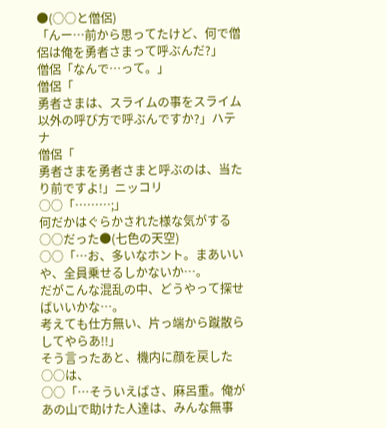●(○○と僧侶)
「んー…前から思ってたけど、何で僧侶は俺を勇者さまって呼ぶんだ?」
僧侶「なんで…って。」
僧侶「
勇者さまは、スライムの事をスライム以外の呼び方で呼ぶんですか?」ハテナ
僧侶「
勇者さまを勇者さまと呼ぶのは、当たり前ですよ!」ニッコリ
○○「………;」
何だかはぐらかされた様な気がする○○だった●(七色の天空)
○○「…お、多いなホント。まあいいや、全員乗せるしかないか…。
だがこんな混乱の中、どうやって探せばいいかな…。
考えても仕方無い、片っ端から蹴散らしてやらあ!!」
そう言ったあと、機内に顔を戻した○○は、
○○「…そういえばさ、麻呂重。俺があの山で助けた人達は、みんな無事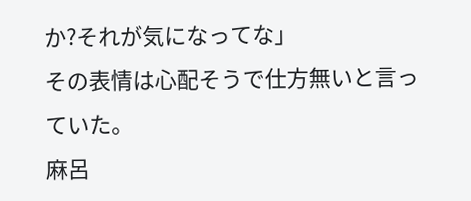か?それが気になってな」
その表情は心配そうで仕方無いと言っていた。
麻呂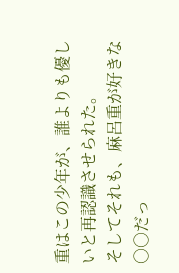重はこの少年が、誰よりも優しいと再認識させられた。
そしてそれも、麻呂重が好きな○○だっ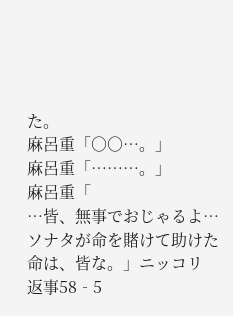た。
麻呂重「○○…。」
麻呂重「………。」
麻呂重「
…皆、無事でおじゃるよ…ソナタが命を賭けて助けた命は、皆な。」ニッコリ
返事58‐5